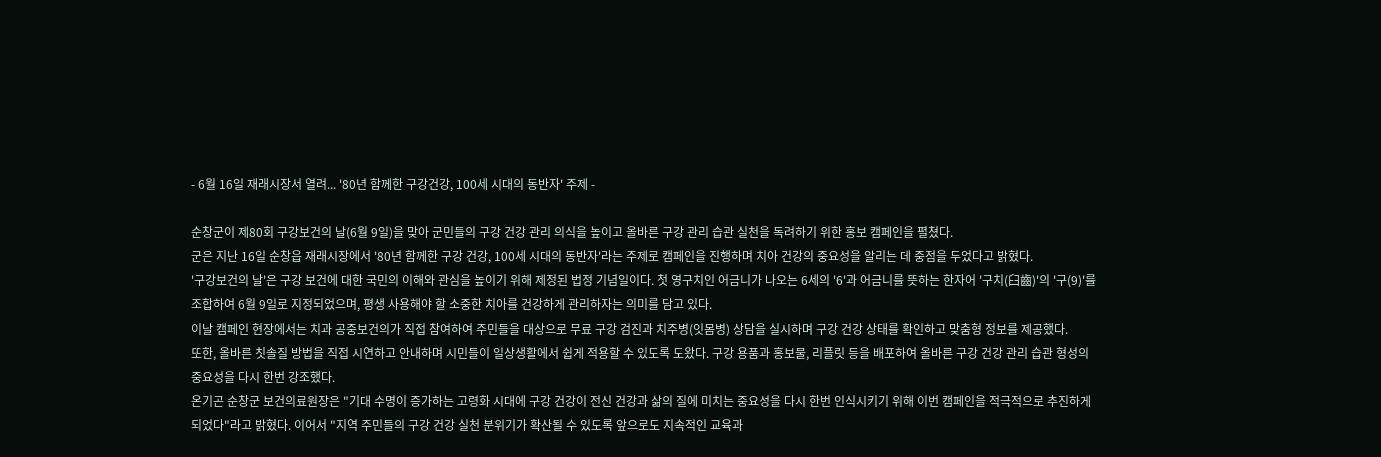- 6월 16일 재래시장서 열려... '80년 함께한 구강건강, 100세 시대의 동반자' 주제 -

순창군이 제80회 구강보건의 날(6월 9일)을 맞아 군민들의 구강 건강 관리 의식을 높이고 올바른 구강 관리 습관 실천을 독려하기 위한 홍보 캠페인을 펼쳤다.
군은 지난 16일 순창읍 재래시장에서 '80년 함께한 구강 건강, 100세 시대의 동반자'라는 주제로 캠페인을 진행하며 치아 건강의 중요성을 알리는 데 중점을 두었다고 밝혔다.
'구강보건의 날'은 구강 보건에 대한 국민의 이해와 관심을 높이기 위해 제정된 법정 기념일이다. 첫 영구치인 어금니가 나오는 6세의 '6'과 어금니를 뜻하는 한자어 '구치(臼齒)'의 '구(9)'를 조합하여 6월 9일로 지정되었으며, 평생 사용해야 할 소중한 치아를 건강하게 관리하자는 의미를 담고 있다.
이날 캠페인 현장에서는 치과 공중보건의가 직접 참여하여 주민들을 대상으로 무료 구강 검진과 치주병(잇몸병) 상담을 실시하며 구강 건강 상태를 확인하고 맞춤형 정보를 제공했다.
또한, 올바른 칫솔질 방법을 직접 시연하고 안내하며 시민들이 일상생활에서 쉽게 적용할 수 있도록 도왔다. 구강 용품과 홍보물, 리플릿 등을 배포하여 올바른 구강 건강 관리 습관 형성의 중요성을 다시 한번 강조했다.
온기곤 순창군 보건의료원장은 "기대 수명이 증가하는 고령화 시대에 구강 건강이 전신 건강과 삶의 질에 미치는 중요성을 다시 한번 인식시키기 위해 이번 캠페인을 적극적으로 추진하게 되었다"라고 밝혔다. 이어서 "지역 주민들의 구강 건강 실천 분위기가 확산될 수 있도록 앞으로도 지속적인 교육과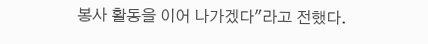봉사 활동을 이어 나가겠다"라고 전했다.